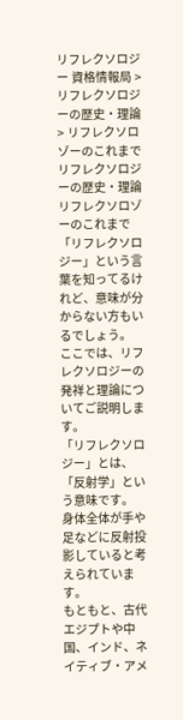リフレクソロジー 資格情報局 > リフレクソロジーの歴史・理論 > リフレクソロゾーのこれまで
リフレクソロジーの歴史・理論リフレクソロゾーのこれまで
「リフレクソロジー」という言葉を知ってるけれど、意味が分からない方もいるでしょう。
ここでは、リフレクソロジーの発祥と理論についてご説明します。
「リフレクソロジー」とは、 「反射学」という意味です。
身体全体が手や足などに反射投影していると考えられています。
もともと、古代エジプトや中国、インド、ネイティブ・アメ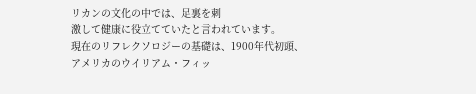リカンの文化の中では、足裏を刺
激して健康に役立てていたと言われています。
現在のリフレクソロジーの基礎は、1900年代初頭、
アメリカのウイリアム・フィッ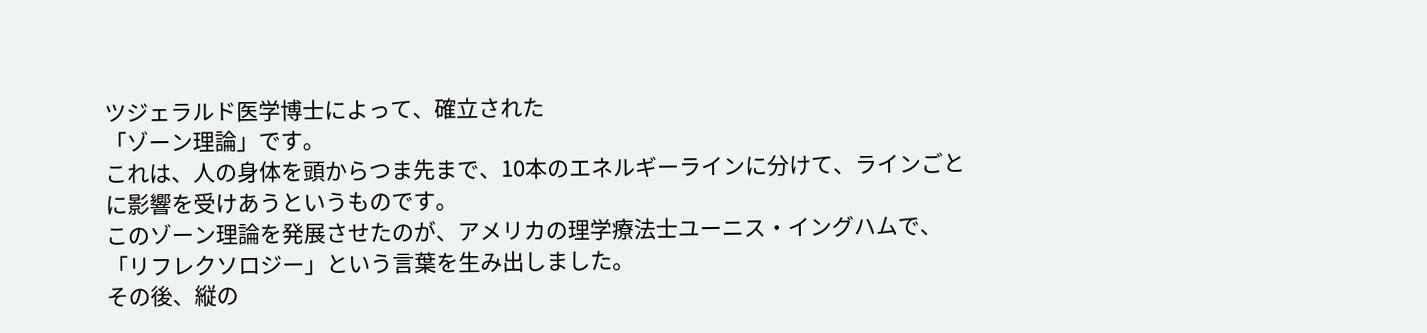ツジェラルド医学博士によって、確立された
「ゾーン理論」です。
これは、人の身体を頭からつま先まで、10本のエネルギーラインに分けて、ラインごと
に影響を受けあうというものです。
このゾーン理論を発展させたのが、アメリカの理学療法士ユーニス・イングハムで、
「リフレクソロジー」という言葉を生み出しました。
その後、縦の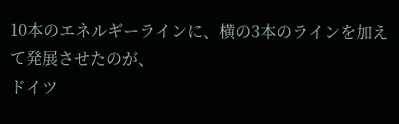10本のエネルギーラインに、横の3本のラインを加えて発展させたのが、
ドイツ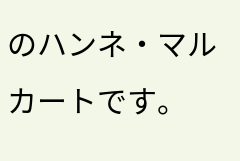のハンネ・マルカートです。